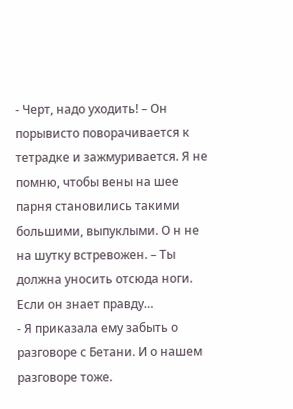- Черт, надо уходить! – Он порывисто поворачивается к тетрадке и зажмуривается. Я не помню, чтобы вены на шее парня становились такими большими, выпуклыми. О н не на шутку встревожен. – Ты должна уносить отсюда ноги. Если он знает правду…
- Я приказала ему забыть о разговоре с Бетани. И о нашем разговоре тоже.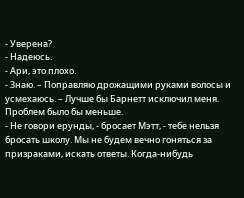- Уверена?
- Надеюсь.
- Ари, это плохо.
- Знаю. – Поправляю дрожащими руками волосы и усмехаюсь. – Лучше бы Барнетт исключил меня. Проблем было бы меньше.
- Не говори ерунды, - бросает Мэтт, - тебе нельзя бросать школу. Мы не будем вечно гоняться за призраками, искать ответы. Когда-нибудь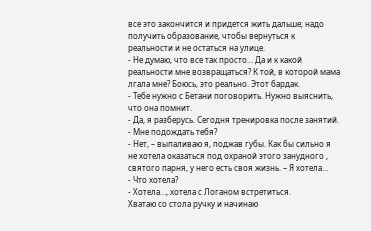все это закончится и придется жить дальше; надо получить образование, чтобы вернуться к реальности и не остаться на улице.
- Не думаю, что все так просто… Да и к какой реальности мне возвращаться? К той, в которой мама лгала мне? Боюсь, это реально. Этот бардак.
- Тебе нужно с Бетани поговорить. Нужно выяснить, что она помнит.
- Да, я разберусь. Сегодня тренировка после занятий.
- Мне подождать тебя?
- Нет, – выпаливаю я, поджав губы. Как бы сильно я не хотела оказаться под охраной этого занудного , святого парня, у него есть своя жизнь. – Я хотела…
- Что хотела?
- Хотела…, хотела с Логаном встретиться.
Хватаю со стола ручку и начинаю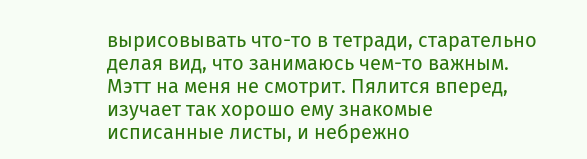вырисовывать что-то в тетради, старательно делая вид, что занимаюсь чем-то важным. Мэтт на меня не смотрит. Пялится вперед, изучает так хорошо ему знакомые исписанные листы, и небрежно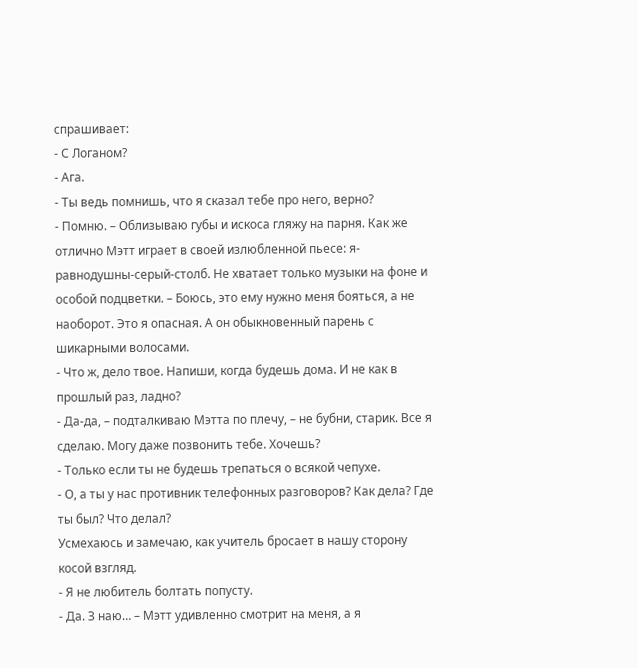спрашивает:
- С Логаном?
- Ага.
- Ты ведь помнишь, что я сказал тебе про него, верно?
- Помню. – Облизываю губы и искоса гляжу на парня. Как же отлично Мэтт играет в своей излюбленной пьесе: я-равнодушны-серый-столб. Не хватает только музыки на фоне и особой подцветки. – Боюсь, это ему нужно меня бояться, а не наоборот. Это я опасная. А он обыкновенный парень с шикарными волосами.
- Что ж, дело твое. Напиши, когда будешь дома. И не как в прошлый раз, ладно?
- Да-да, – подталкиваю Мэтта по плечу, – не бубни, старик. Все я сделаю. Могу даже позвонить тебе. Хочешь?
- Только если ты не будешь трепаться о всякой чепухе.
- О, а ты у нас противник телефонных разговоров? Как дела? Где ты был? Что делал?
Усмехаюсь и замечаю, как учитель бросает в нашу сторону косой взгляд.
- Я не любитель болтать попусту.
- Да. З наю… – Мэтт удивленно смотрит на меня, а я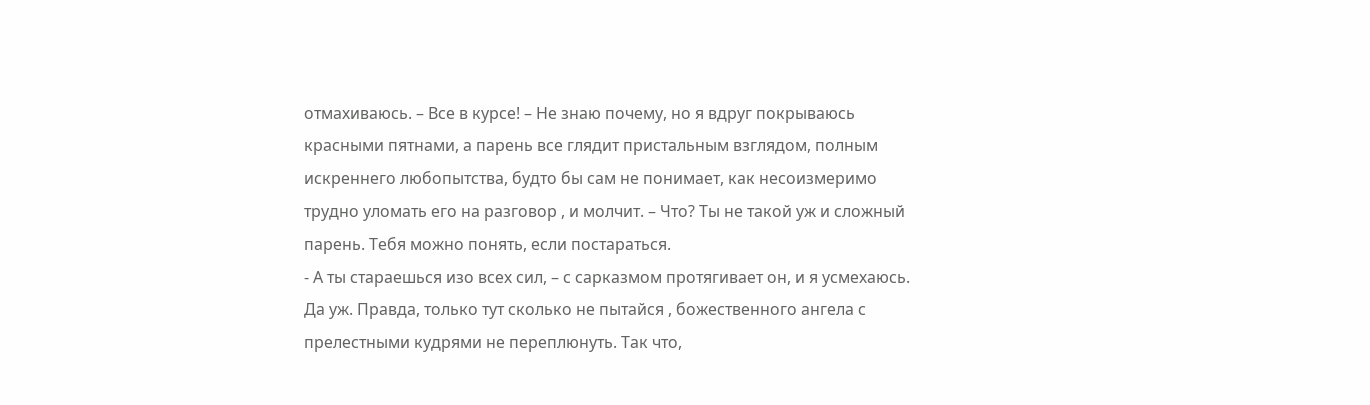отмахиваюсь. – Все в курсе! – Не знаю почему, но я вдруг покрываюсь красными пятнами, а парень все глядит пристальным взглядом, полным искреннего любопытства, будто бы сам не понимает, как несоизмеримо трудно уломать его на разговор , и молчит. – Что? Ты не такой уж и сложный парень. Тебя можно понять, если постараться.
- А ты стараешься изо всех сил, – с сарказмом протягивает он, и я усмехаюсь.
Да уж. Правда, только тут сколько не пытайся , божественного ангела с прелестными кудрями не переплюнуть. Так что,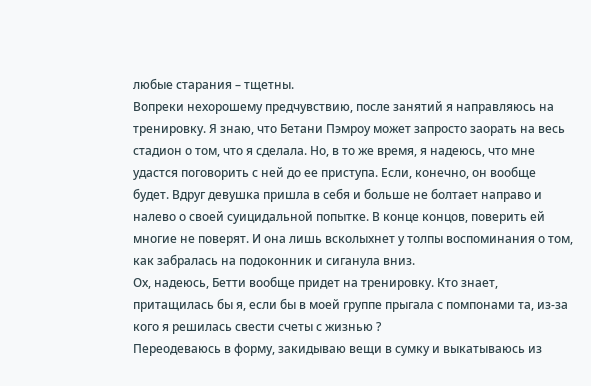любые старания – тщетны.
Вопреки нехорошему предчувствию, после занятий я направляюсь на тренировку. Я знаю, что Бетани Пэмроу может запросто заорать на весь стадион о том, что я сделала. Но, в то же время, я надеюсь, что мне удастся поговорить с ней до ее приступа. Если, конечно, он вообще будет. Вдруг девушка пришла в себя и больше не болтает направо и налево о своей суицидальной попытке. В конце концов, поверить ей многие не поверят. И она лишь всколыхнет у толпы воспоминания о том, как забралась на подоконник и сиганула вниз.
Ох, надеюсь, Бетти вообще придет на тренировку. Кто знает, притащилась бы я, если бы в моей группе прыгала с помпонами та, из-за кого я решилась свести счеты с жизнью ?
Переодеваюсь в форму, закидываю вещи в сумку и выкатываюсь из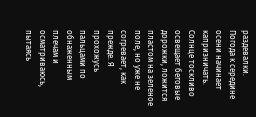раздевалки.
Погода к середине осени начинает капризничать. Солнце тоскливо освещает беговые дорожки, ложится пластом на зеленое поле, но уже не согревает, как прежде. Я прохожусь пальцами по обнаженным плечам и осматриваюсь, пытаясь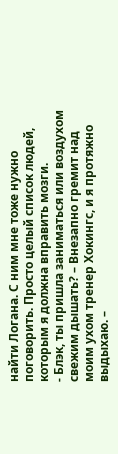найти Логана. С ним мне тоже нужно поговорить. Просто целый список людей, которым я должна вправить мозги.
- Блэк, ты пришла заниматься или воздухом свежим дышать? – Внезапно гремит над моим ухом тренер Хокингс, и я протяжно выдыхаю. –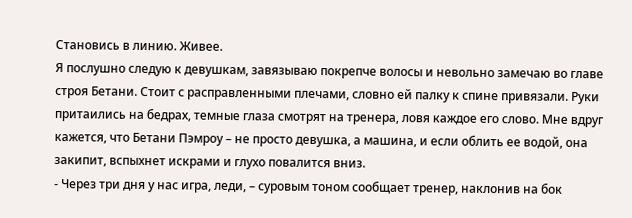Становись в линию. Живее.
Я послушно следую к девушкам, завязываю покрепче волосы и невольно замечаю во главе строя Бетани. Стоит с расправленными плечами, словно ей палку к спине привязали. Руки притаились на бедрах, темные глаза смотрят на тренера, ловя каждое его слово. Мне вдруг кажется, что Бетани Пэмроу – не просто девушка, а машина, и если облить ее водой, она закипит, вспыхнет искрами и глухо повалится вниз.
- Через три дня у нас игра, леди, – суровым тоном сообщает тренер, наклонив на бок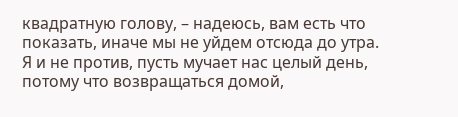квадратную голову, – надеюсь, вам есть что показать, иначе мы не уйдем отсюда до утра.
Я и не против, пусть мучает нас целый день, потому что возвращаться домой,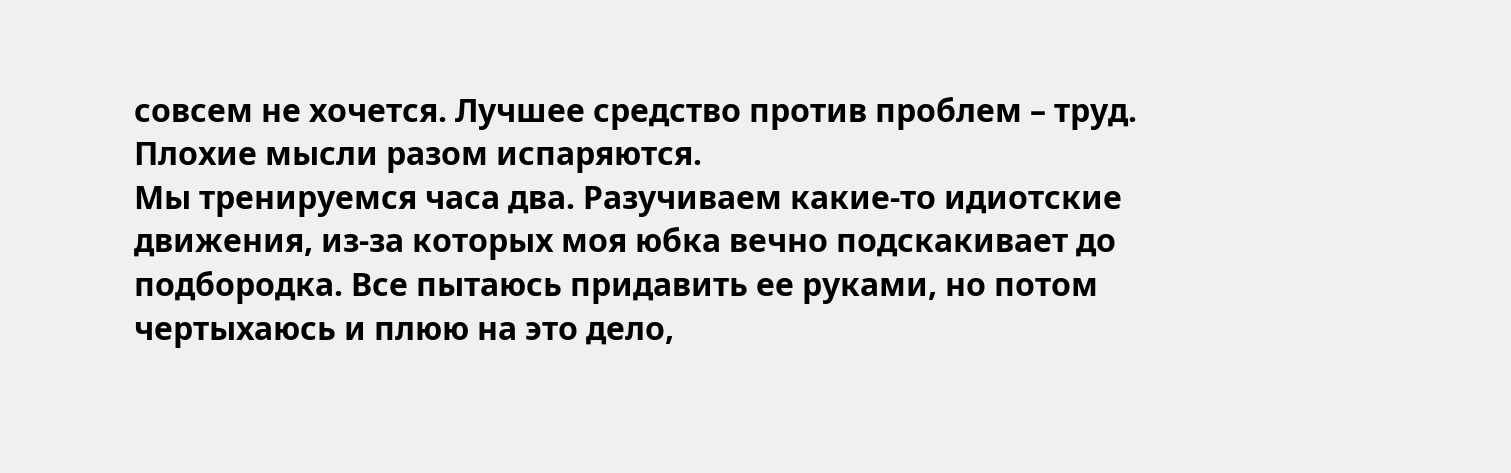совсем не хочется. Лучшее средство против проблем – труд. Плохие мысли разом испаряются.
Мы тренируемся часа два. Разучиваем какие-то идиотские движения, из-за которых моя юбка вечно подскакивает до подбородка. Все пытаюсь придавить ее руками, но потом чертыхаюсь и плюю на это дело,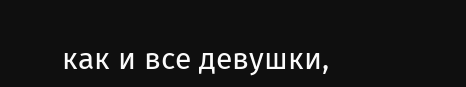как и все девушки,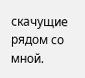скачущие рядом со мной.